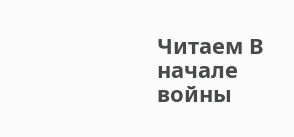Читаем В начале войны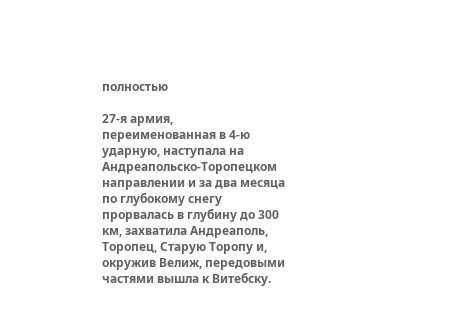полностью

27-я армия, переименованная в 4-ю ударную, наступала на Андреапольско-Торопецком направлении и за два месяца по глубокому снегу прорвалась в глубину до 300 км, захватила Андреаполь, Торопец, Старую Торопу и, окружив Велиж, передовыми частями вышла к Витебску.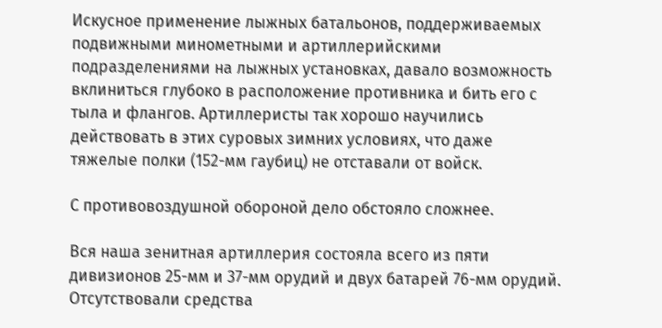Искусное применение лыжных батальонов, поддерживаемых подвижными минометными и артиллерийскими подразделениями на лыжных установках, давало возможность вклиниться глубоко в расположение противника и бить его с тыла и флангов. Артиллеристы так хорошо научились действовать в этих суровых зимних условиях, что даже тяжелые полки (152-мм гаубиц) не отставали от войск.

С противовоздушной обороной дело обстояло сложнее.

Вся наша зенитная артиллерия состояла всего из пяти дивизионов 25-мм и 37-мм орудий и двух батарей 76-мм орудий. Отсутствовали средства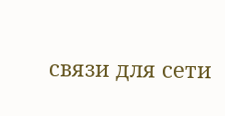связи для сети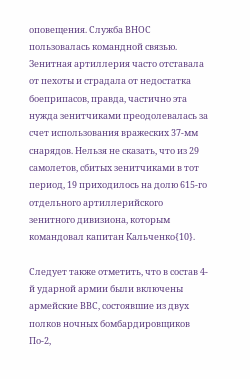оповещения. Служба ВНОС пользовалась командной связью. Зенитная артиллерия часто отставала от пехоты и страдала от недостатка боеприпасов, правда, частично эта нужда зенитчиками преодолевалась за счет использования вражеских 37-мм снарядов. Нельзя не сказать, что из 29 самолетов, сбитых зенитчиками в тот период, 19 приходилось на долю 615-го отдельного артиллерийского зенитного дивизиона, которым командовал капитан Кальченко{10}.

Следует также отметить, что в состав 4-й ударной армии были включены армейские ВВС, состоявшие из двух полков ночных бомбардировщиков По-2,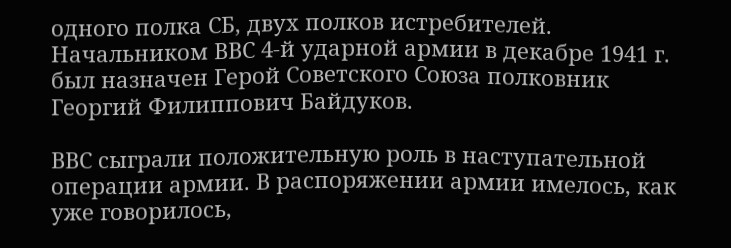одного полка СБ, двух полков истребителей. Начальником ВВС 4-й ударной армии в декабре 1941 г. был назначен Герой Советского Союза полковник Георгий Филиппович Байдуков.

ВВС сыграли положительную роль в наступательной операции армии. В распоряжении армии имелось, как уже говорилось,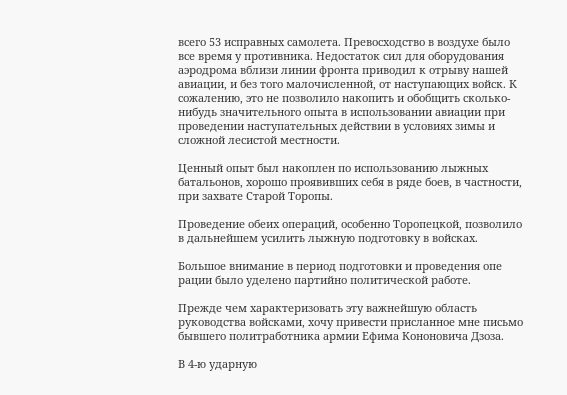всего 53 исправных самолета. Превосходство в воздухе было все время у противника. Недостаток сил для оборудования аэродрома вблизи линии фронта приводил к отрыву нашей авиации, и без того малочисленной, от наступающих войск. К сожалению, это не позволило накопить и обобщить сколько-нибудь значительного опыта в использовании авиации при проведении наступательных действии в условиях зимы и сложной лесистой местности.

Ценный опыт был накоплен по использованию лыжных батальонов, хорошо проявивших себя в ряде боев, в частности, при захвате Старой Торопы.

Проведение обеих операций, особенно Торопецкой, позволило в дальнейшем усилить лыжную подготовку в войсках.

Большое внимание в период подготовки и проведения опе рации было уделено партийно политической работе.

Прежде чем характеризовать эту важнейшую область руководства войсками, хочу привести присланное мне письмо бывшего политработника армии Ефима Кононовича Дзоза.

В 4-ю ударную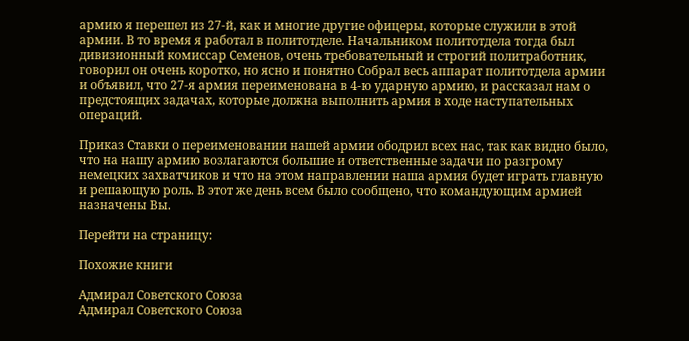армию я перешел из 27-й, как и многие другие офицеры, которые служили в этой армии. В то время я работал в политотделе. Начальником политотдела тогда был дивизионный комиссар Семенов, очень требовательный и строгий политработник, говорил он очень коротко, но ясно и понятно Собрал весь аппарат политотдела армии и объявил, что 27-я армия переименована в 4-ю ударную армию, и рассказал нам о предстоящих задачах, которые должна выполнить армия в ходе наступательных операций.

Приказ Ставки о переименовании нашей армии ободрил всех нас, так как видно было, что на нашу армию возлагаются большие и ответственные задачи по разгрому немецких захватчиков и что на этом направлении наша армия будет играть главную и решающую роль. В этот же день всем было сообщено, что командующим армией назначены Вы.

Перейти на страницу:

Похожие книги

Адмирал Советского Союза
Адмирал Советского Союза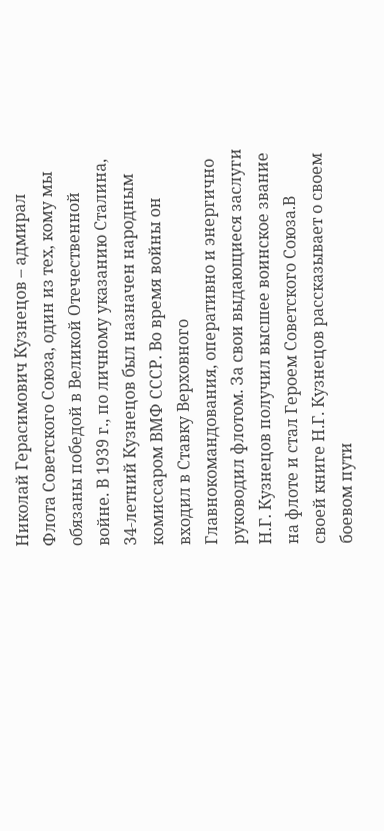Николай Герасимович Кузнецов – адмирал Флота Советского Союза, один из тех, кому мы обязаны победой в Великой Отечественной войне. В 1939 г., по личному указанию Сталина, 34-летний Кузнецов был назначен народным комиссаром ВМФ СССР. Во время войны он входил в Ставку Верховного Главнокомандования, оперативно и энергично руководил флотом. За свои выдающиеся заслуги Н.Г. Кузнецов получил высшее воинское звание на флоте и стал Героем Советского Союза.В своей книге Н.Г. Кузнецов рассказывает о своем боевом пути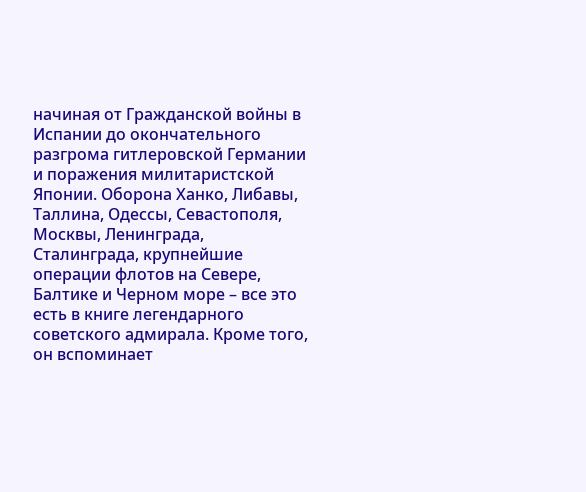начиная от Гражданской войны в Испании до окончательного разгрома гитлеровской Германии и поражения милитаристской Японии. Оборона Ханко, Либавы, Таллина, Одессы, Севастополя, Москвы, Ленинграда, Сталинграда, крупнейшие операции флотов на Севере, Балтике и Черном море – все это есть в книге легендарного советского адмирала. Кроме того, он вспоминает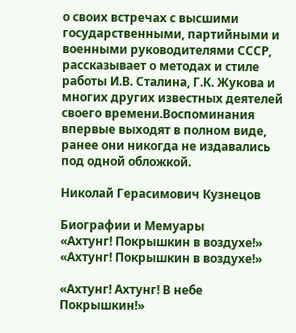о своих встречах с высшими государственными, партийными и военными руководителями СССР, рассказывает о методах и стиле работы И.В. Сталина, Г.К. Жукова и многих других известных деятелей своего времени.Воспоминания впервые выходят в полном виде, ранее они никогда не издавались под одной обложкой.

Николай Герасимович Кузнецов

Биографии и Мемуары
«Ахтунг! Покрышкин в воздухе!»
«Ахтунг! Покрышкин в воздухе!»

«Ахтунг! Ахтунг! В небе Покрышкин!»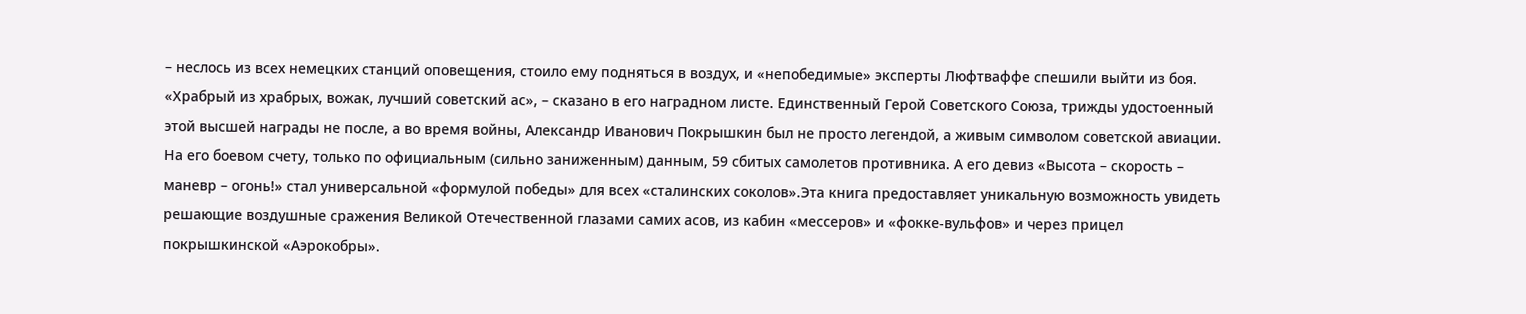– неслось из всех немецких станций оповещения, стоило ему подняться в воздух, и «непобедимые» эксперты Люфтваффе спешили выйти из боя. «Храбрый из храбрых, вожак, лучший советский ас», – сказано в его наградном листе. Единственный Герой Советского Союза, трижды удостоенный этой высшей награды не после, а во время войны, Александр Иванович Покрышкин был не просто легендой, а живым символом советской авиации. На его боевом счету, только по официальным (сильно заниженным) данным, 59 сбитых самолетов противника. А его девиз «Высота – скорость – маневр – огонь!» стал универсальной «формулой победы» для всех «сталинских соколов».Эта книга предоставляет уникальную возможность увидеть решающие воздушные сражения Великой Отечественной глазами самих асов, из кабин «мессеров» и «фокке-вульфов» и через прицел покрышкинской «Аэрокобры».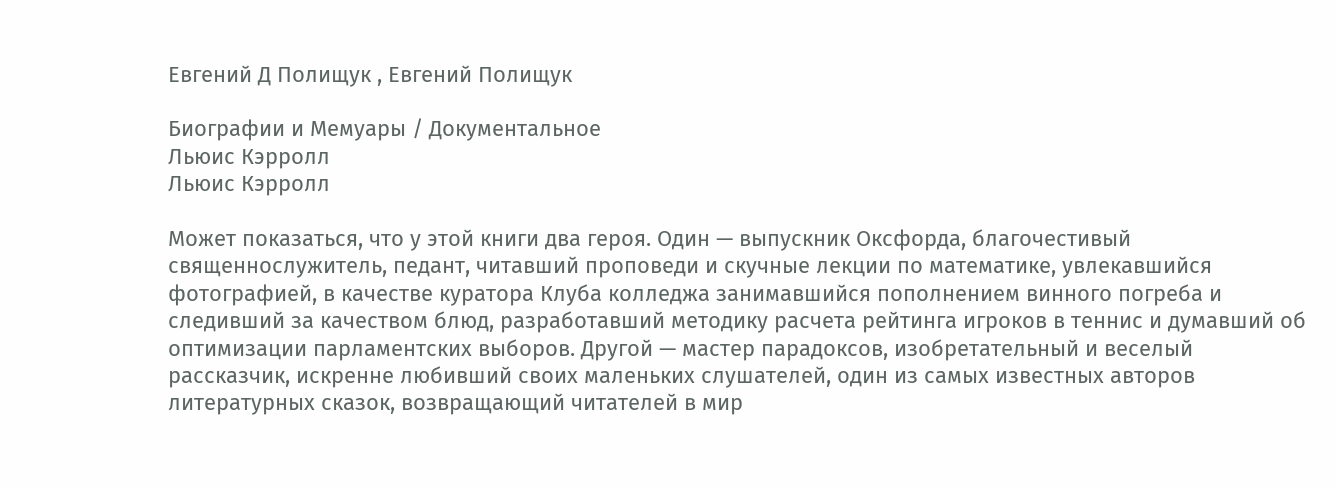Евгений Д Полищук , Евгений Полищук

Биографии и Мемуары / Документальное
Льюис Кэрролл
Льюис Кэрролл

Может показаться, что у этой книги два героя. Один — выпускник Оксфорда, благочестивый священнослужитель, педант, читавший проповеди и скучные лекции по математике, увлекавшийся фотографией, в качестве куратора Клуба колледжа занимавшийся пополнением винного погреба и следивший за качеством блюд, разработавший методику расчета рейтинга игроков в теннис и думавший об оптимизации парламентских выборов. Другой — мастер парадоксов, изобретательный и веселый рассказчик, искренне любивший своих маленьких слушателей, один из самых известных авторов литературных сказок, возвращающий читателей в мир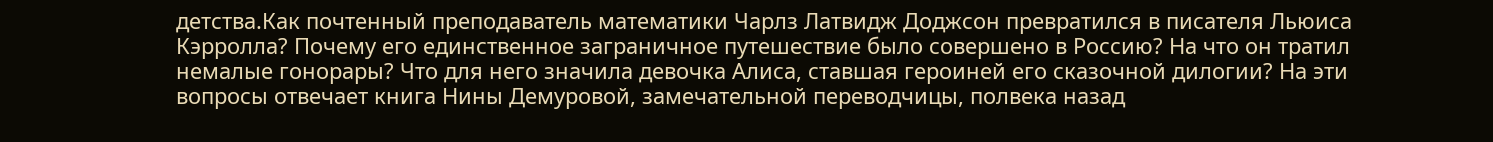детства.Как почтенный преподаватель математики Чарлз Латвидж Доджсон превратился в писателя Льюиса Кэрролла? Почему его единственное заграничное путешествие было совершено в Россию? На что он тратил немалые гонорары? Что для него значила девочка Алиса, ставшая героиней его сказочной дилогии? На эти вопросы отвечает книга Нины Демуровой, замечательной переводчицы, полвека назад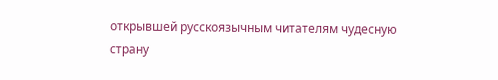открывшей русскоязычным читателям чудесную страну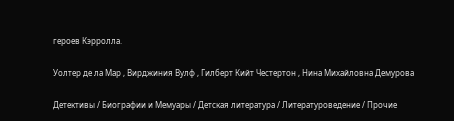героев Кэрролла.

Уолтер де ла Мар , Вирджиния Вулф , Гилберт Кийт Честертон , Нина Михайловна Демурова

Детективы / Биографии и Мемуары / Детская литература / Литературоведение / Прочие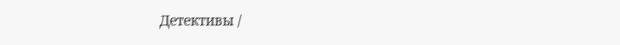Детективы /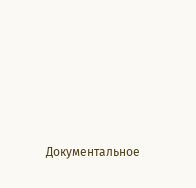Документальное